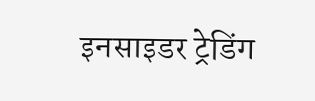इनसाइडर ट्रेडिंग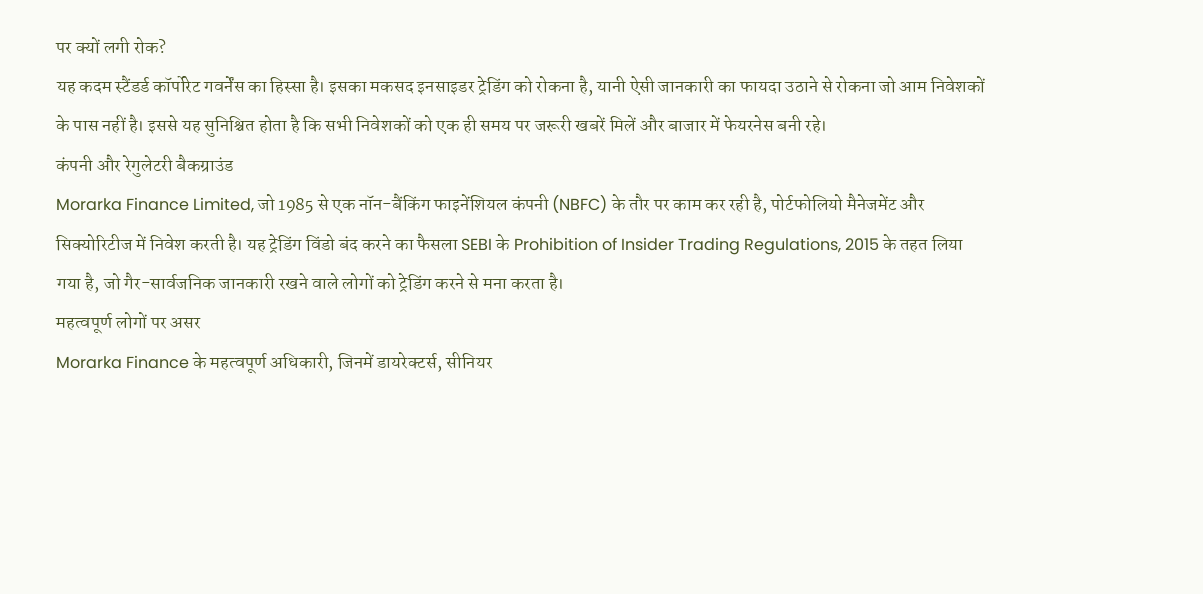पर क्यों लगी रोक?
यह कदम स्टैंडर्ड कॉर्पोरेट गवर्नेंस का हिस्सा है। इसका मकसद इनसाइडर ट्रेडिंग को रोकना है, यानी ऐसी जानकारी का फायदा उठाने से रोकना जो आम निवेशकों के पास नहीं है। इससे यह सुनिश्चित होता है कि सभी निवेशकों को एक ही समय पर जरूरी खबरें मिलें और बाजार में फेयरनेस बनी रहे।
कंपनी और रेगुलेटरी बैकग्राउंड
Morarka Finance Limited, जो 1985 से एक नॉन-बैंकिंग फाइनेंशियल कंपनी (NBFC) के तौर पर काम कर रही है, पोर्टफोलियो मैनेजमेंट और सिक्योरिटीज में निवेश करती है। यह ट्रेडिंग विंडो बंद करने का फैसला SEBI के Prohibition of Insider Trading Regulations, 2015 के तहत लिया गया है, जो गैर-सार्वजनिक जानकारी रखने वाले लोगों को ट्रेडिंग करने से मना करता है।
महत्वपूर्ण लोगों पर असर
Morarka Finance के महत्वपूर्ण अधिकारी, जिनमें डायरेक्टर्स, सीनियर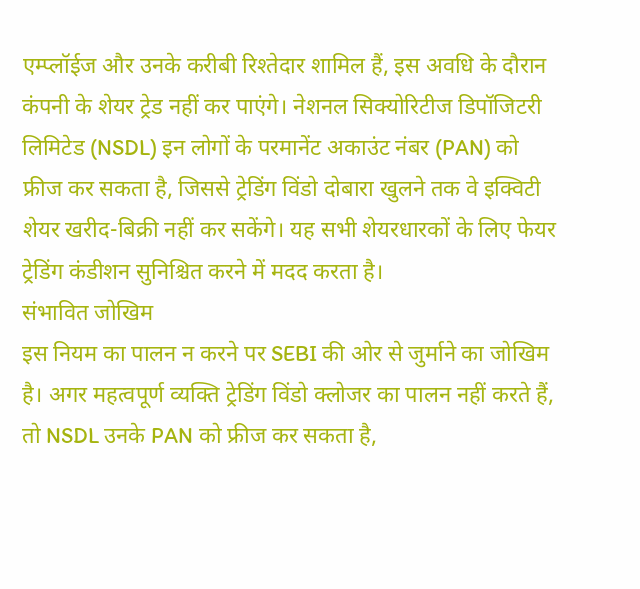एम्प्लॉईज और उनके करीबी रिश्तेदार शामिल हैं, इस अवधि के दौरान कंपनी के शेयर ट्रेड नहीं कर पाएंगे। नेशनल सिक्योरिटीज डिपॉजिटरी लिमिटेड (NSDL) इन लोगों के परमानेंट अकाउंट नंबर (PAN) को फ्रीज कर सकता है, जिससे ट्रेडिंग विंडो दोबारा खुलने तक वे इक्विटी शेयर खरीद-बिक्री नहीं कर सकेंगे। यह सभी शेयरधारकों के लिए फेयर ट्रेडिंग कंडीशन सुनिश्चित करने में मदद करता है।
संभावित जोखिम
इस नियम का पालन न करने पर SEBI की ओर से जुर्माने का जोखिम है। अगर महत्वपूर्ण व्यक्ति ट्रेडिंग विंडो क्लोजर का पालन नहीं करते हैं, तो NSDL उनके PAN को फ्रीज कर सकता है,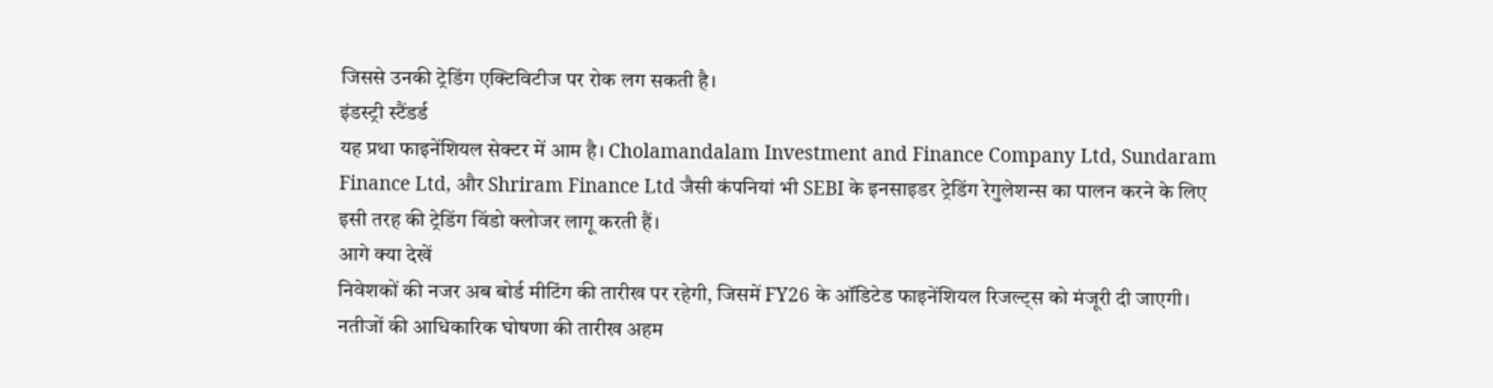जिससे उनकी ट्रेडिंग एक्टिविटीज पर रोक लग सकती है।
इंडस्ट्री स्टैंडर्ड
यह प्रथा फाइनेंशियल सेक्टर में आम है। Cholamandalam Investment and Finance Company Ltd, Sundaram Finance Ltd, और Shriram Finance Ltd जैसी कंपनियां भी SEBI के इनसाइडर ट्रेडिंग रेगुलेशन्स का पालन करने के लिए इसी तरह की ट्रेडिंग विंडो क्लोजर लागू करती हैं।
आगे क्या देखें
निवेशकों की नजर अब बोर्ड मीटिंग की तारीख पर रहेगी, जिसमें FY26 के ऑडिटेड फाइनेंशियल रिजल्ट्स को मंजूरी दी जाएगी। नतीजों की आधिकारिक घोषणा की तारीख अहम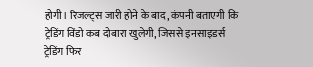होगी। रिजल्ट्स जारी होने के बाद, कंपनी बताएगी कि ट्रेडिंग विंडो कब दोबारा खुलेगी, जिससे इनसाइडर्स ट्रेडिंग फिर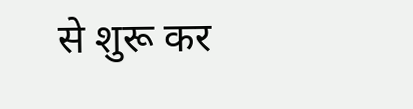से शुरू कर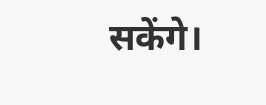सकेंगे।